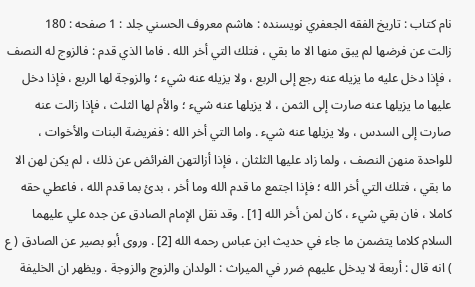نام کتاب : تاريخ الفقه الجعفري نویسنده : هاشم معروف الحسني جلد : 1 صفحه : 180
زالت عن فرضها لم يبق منها الا ما بقي ، فتلك التي أخر الله . فاما الذي قدم : فالزوج له النصف ، فإذا دخل عليه ما يزيله عنه رجع إلى الربع ، ولا يزيله عنه شيء ؛ والزوجة لها الربع ، فإذا دخل عليها ما يزيلها عنه صارت إلى الثمن ، لا يزيلها عنه شيء ؛ والأم لها الثلث ، فإذا زالت عنه صارت إلى السدس ، ولا يزيلها عنه شيء . واما التي أخر الله : ففريضة البنات والأخوات ، للواحدة منهن النصف ، ولما زاد عليها الثلثان ، فإذا أزالتهن الفرائض عن ذلك ، لم يكن لهن الا ما بقي ، فتلك التي أخر الله ؛ فإذا اجتمع ما قدم الله وما أخر ، بدئ بما قدم الله ، فاعطي حقه كاملا ، فان بقي شيء ، كان لمن أخر الله [1] . وقد نقل الإمام الصادق عن جده علي عليهما السلام كلاما يتضمن ما جاء في حديث ابن عباس رحمه الله [2] . وروى أبو بصير عن الصادق ( ع ) انه قال : أربعة لا يدخل عليهم ضرر في الميراث : الولدان والزوج والزوجة . ويظهر ان الخليفة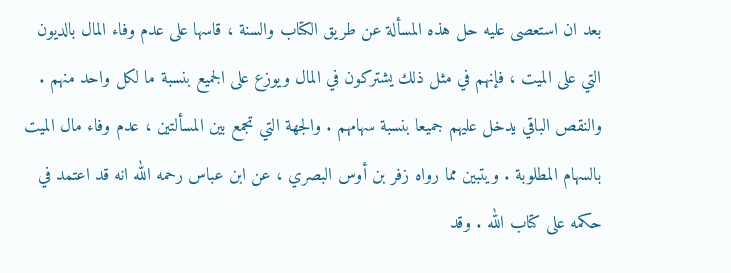بعد ان استعصى عليه حل هذه المسألة عن طريق الكتاب والسنة ، قاسها على عدم وفاء المال بالديون التي على الميت ، فإنهم في مثل ذلك يشتركون في المال ويوزع على الجميع بنسبة ما لكل واحد منهم . والنقص الباقي يدخل عليهم جميعا بنسبة سهامهم . والجهة التي تجمع بين المسألتين ، عدم وفاء مال الميت بالسهام المطلوبة . ويتبين مما رواه زفر بن أوس البصري ، عن ابن عباس رحمه الله انه قد اعتمد في حكمه على كتاب الله . وقد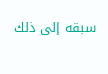سبقه إلى ذلك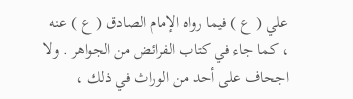علي ( ع ) فيما رواه الإمام الصادق ( ع ) عنه ، كما جاء في كتاب الفرائض من الجواهر . ولا اجحاف على أحد من الوراث في ذلك ،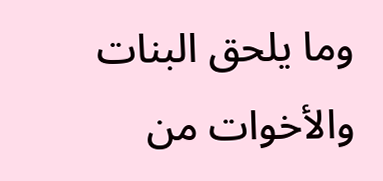وما يلحق البنات والأخوات من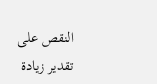النقص على تقدير زيادة